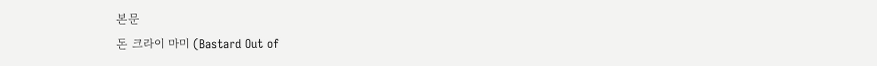본문
돈 크라이 마미 (Bastard Out of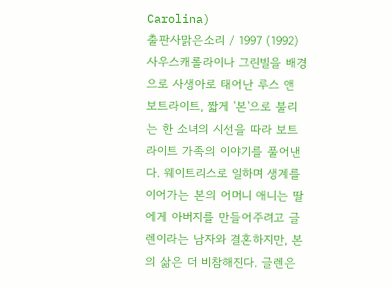Carolina)
출판사맑은소리 / 1997 (1992)
사우스캐롤라이나 그린빌을 배경으로 사생아로 태어난 루스 앤 보트라이트, 짧게 '본'으로 불리는 한 소녀의 시선을 따라 보트라이트 가족의 이야기를 풀어낸다. 웨이트리스로 일하며 생계를 이어가는 본의 어머니 애니는 딸에게 아버지를 만들어주려고 글렌이라는 남자와 결혼하지만, 본의 삶은 더 비참해진다. 글렌은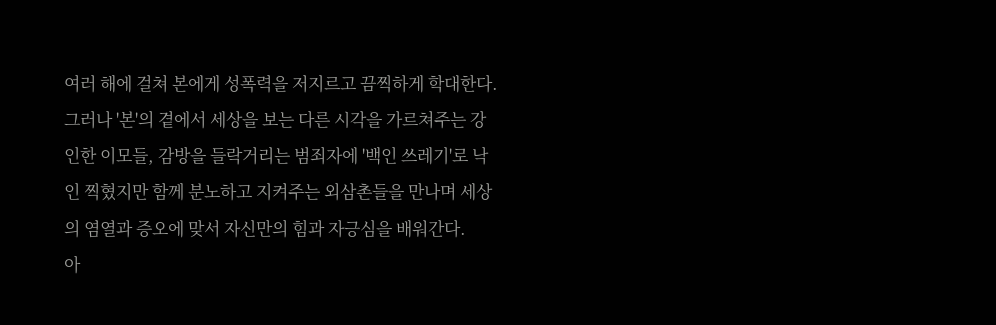여러 해에 걸쳐 본에게 성폭력을 저지르고 끔찍하게 학대한다. 그러나 '본'의 곁에서 세상을 보는 다른 시각을 가르쳐주는 강인한 이모들, 감방을 들락거리는 범죄자에 '백인 쓰레기'로 낙인 찍혔지만 함께 분노하고 지켜주는 외삼촌들을 만나며 세상의 염열과 증오에 맞서 자신만의 힘과 자긍심을 배워간다.
아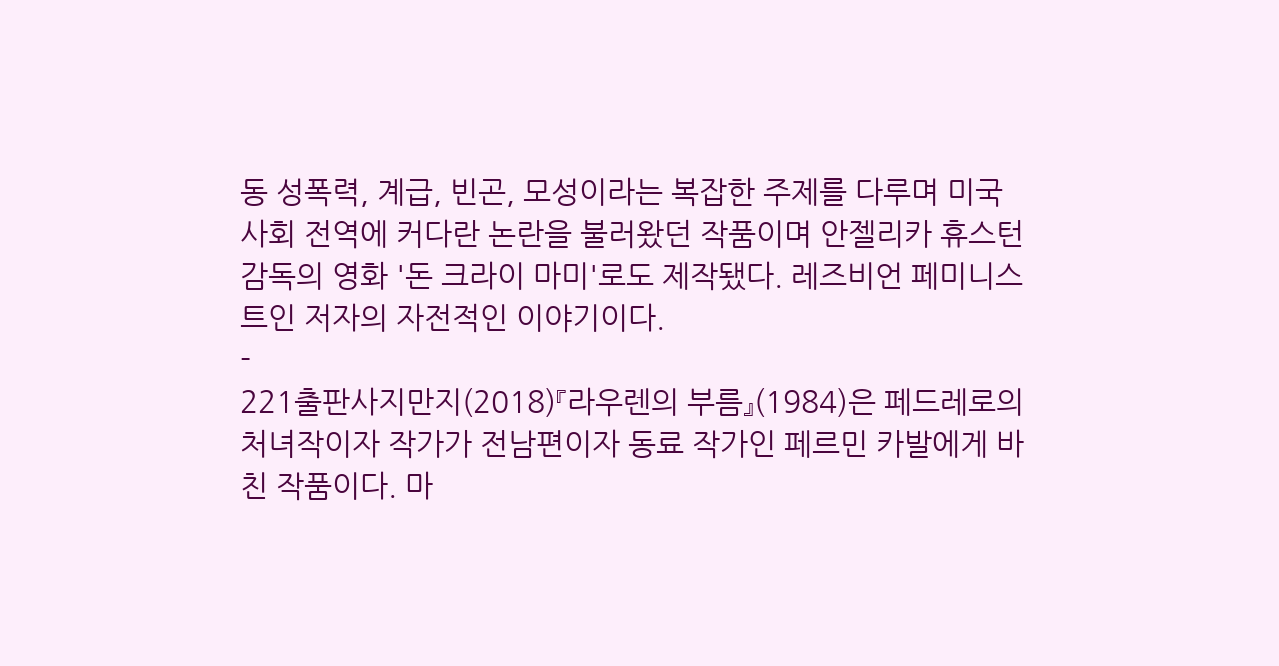동 성폭력, 계급, 빈곤, 모성이라는 복잡한 주제를 다루며 미국 사회 전역에 커다란 논란을 불러왔던 작품이며 안젤리카 휴스턴 감독의 영화 '돈 크라이 마미'로도 제작됐다. 레즈비언 페미니스트인 저자의 자전적인 이야기이다.
-
221출판사지만지(2018)『라우렌의 부름』(1984)은 페드레로의 처녀작이자 작가가 전남편이자 동료 작가인 페르민 카발에게 바친 작품이다. 마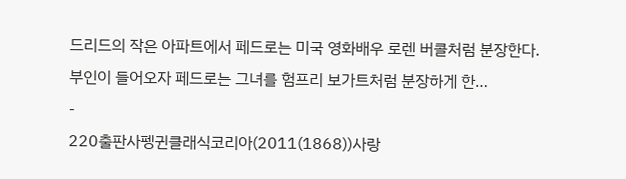드리드의 작은 아파트에서 페드로는 미국 영화배우 로렌 버콜처럼 분장한다. 부인이 들어오자 페드로는 그녀를 험프리 보가트처럼 분장하게 한…
-
220출판사펭귄클래식코리아(2011(1868))사랑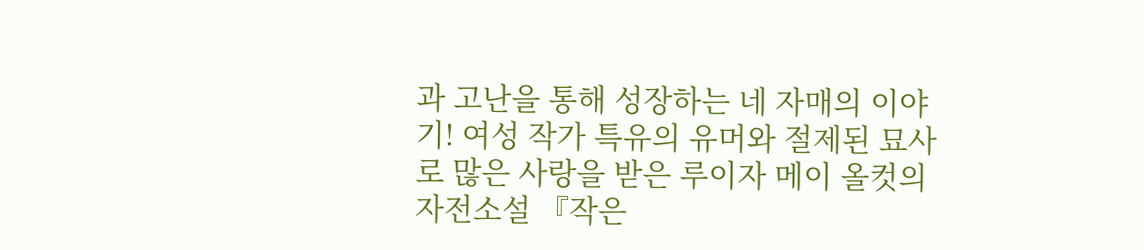과 고난을 통해 성장하는 네 자매의 이야기! 여성 작가 특유의 유머와 절제된 묘사로 많은 사랑을 받은 루이자 메이 올컷의 자전소설 『작은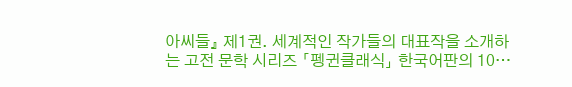아씨들』 제1권. 세계적인 작가들의 대표작을 소개하는 고전 문학 시리즈 「펭귄클래식」 한국어판의 10…